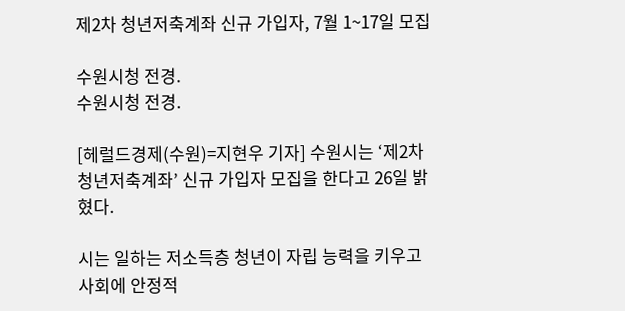제2차 청년저축계좌 신규 가입자, 7월 1~17일 모집

수원시청 전경.
수원시청 전경.

[헤럴드경제(수원)=지현우 기자] 수원시는 ‘제2차 청년저축계좌’ 신규 가입자 모집을 한다고 26일 밝혔다.

시는 일하는 저소득층 청년이 자립 능력을 키우고 사회에 안정적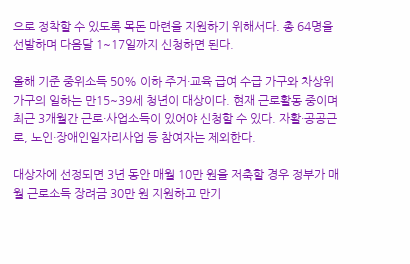으로 정착할 수 있도록 목돈 마련을 지원하기 위해서다. 총 64명을 선발하며 다음달 1~17일까지 신청하면 된다.

올해 기준 중위소득 50% 이하 주거·교육 급여 수급 가구와 차상위 가구의 일하는 만15~39세 청년이 대상이다. 현재 근로활동 중이며 최근 3개월간 근로·사업소득이 있어야 신청할 수 있다. 자활·공공근로, 노인·장애인일자리사업 등 참여자는 제외한다.

대상자에 선정되면 3년 동안 매월 10만 원을 저축할 경우 정부가 매월 근로소득 장려금 30만 원 지원하고 만기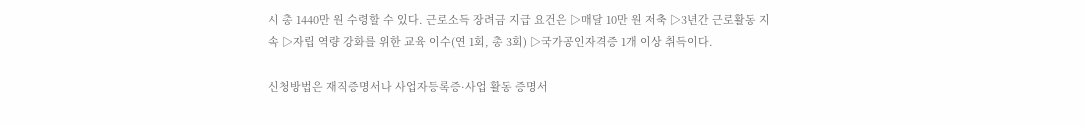시 총 1440만 원 수령할 수 있다. 근로소득 장려금 지급 요건은 ▷매달 10만 원 저축 ▷3년간 근로활동 지속 ▷자립 역량 강화를 위한 교육 이수(연 1회, 총 3회) ▷국가공인자격증 1개 이상 취득이다.

신청방법은 재직증명서나 사업자등록증·사업 활동 증명서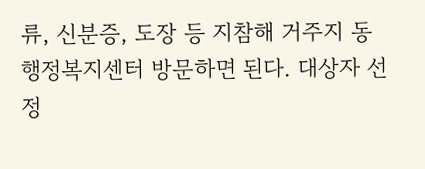류, 신분증, 도장 등 지참해 거주지 동 행정복지센터 방문하면 된다. 대상자 선정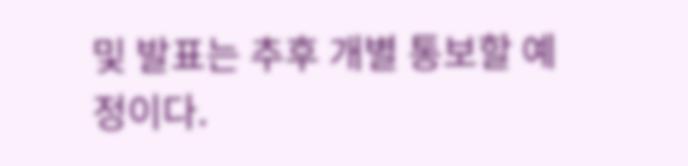및 발표는 추후 개별 통보할 예정이다.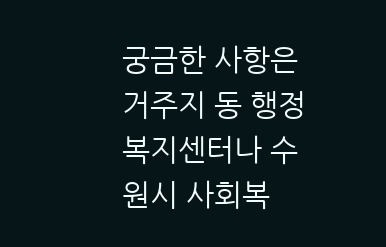궁금한 사항은 거주지 동 행정복지센터나 수원시 사회복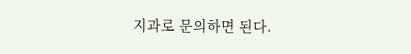지과로 문의하면 된다.